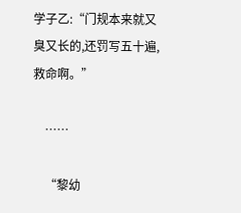学子乙:“门规本来就又臭又长的,还罚写五十遍,救命啊。”

    ……

    “黎幼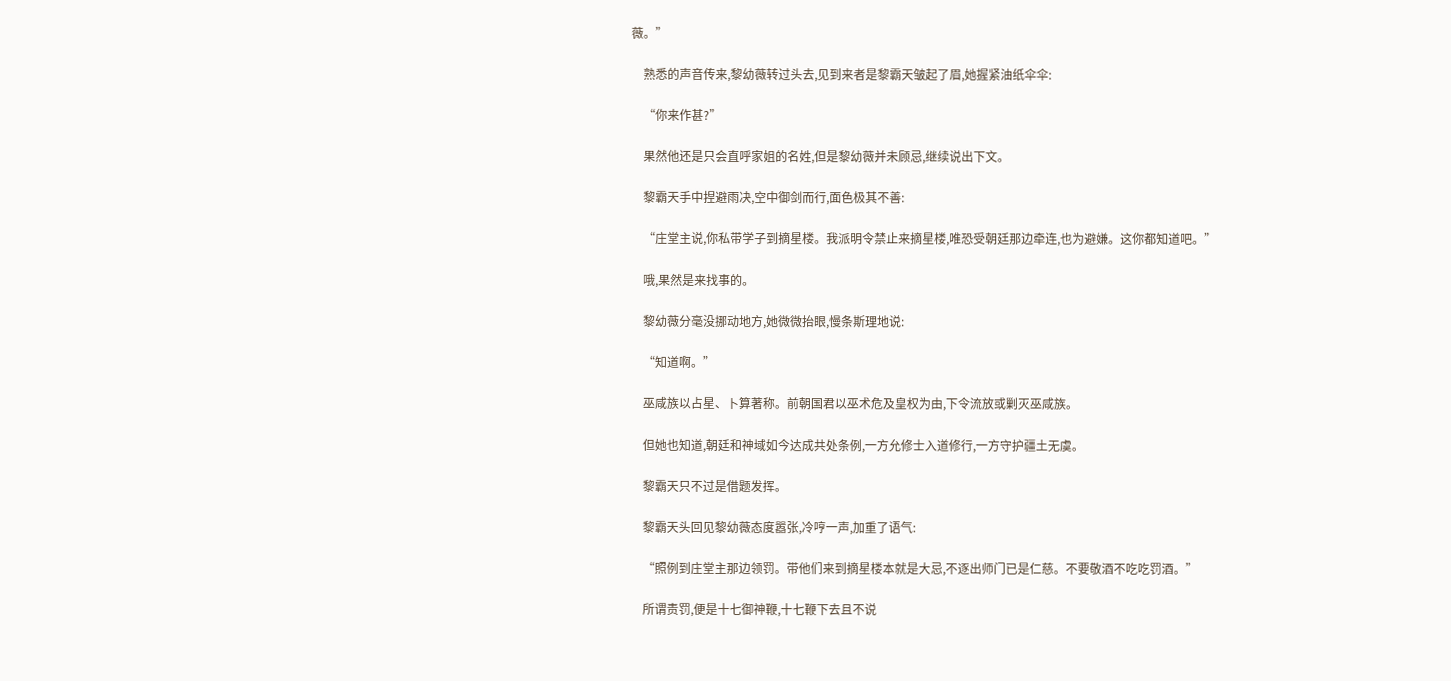薇。”

    熟悉的声音传来,黎幼薇转过头去,见到来者是黎霸天皱起了眉,她握紧油纸伞伞:

    “你来作甚?”

    果然他还是只会直呼家姐的名姓,但是黎幼薇并未顾忌,继续说出下文。

    黎霸天手中捏避雨决,空中御剑而行,面色极其不善:

    “庄堂主说,你私带学子到摘星楼。我派明令禁止来摘星楼,唯恐受朝廷那边牵连,也为避嫌。这你都知道吧。”

    哦,果然是来找事的。

    黎幼薇分毫没挪动地方,她微微抬眼,慢条斯理地说:

    “知道啊。”

    巫咸族以占星、卜算著称。前朝国君以巫术危及皇权为由,下令流放或剿灭巫咸族。

    但她也知道,朝廷和神域如今达成共处条例,一方允修士入道修行,一方守护疆土无虞。

    黎霸天只不过是借题发挥。

    黎霸天头回见黎幼薇态度嚣张,冷哼一声,加重了语气:

    “照例到庄堂主那边领罚。带他们来到摘星楼本就是大忌,不逐出师门已是仁慈。不要敬酒不吃吃罚酒。”

    所谓责罚,便是十七御神鞭,十七鞭下去且不说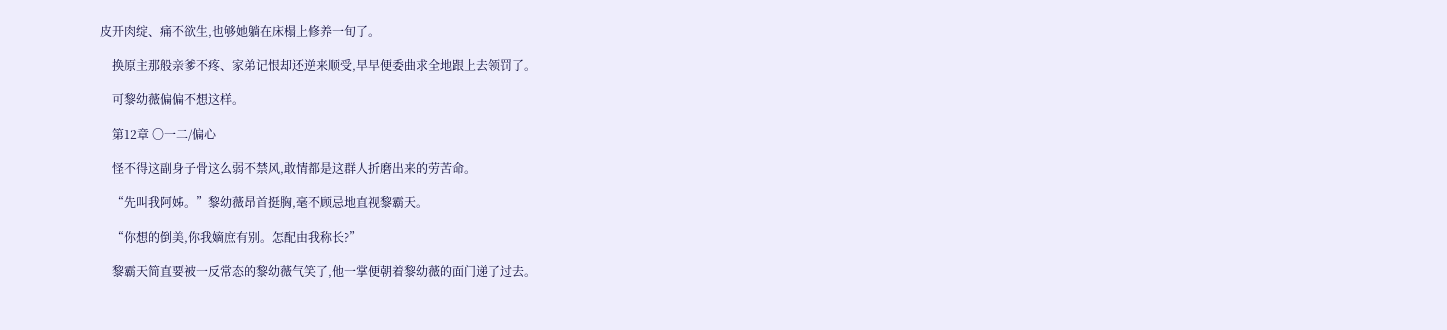皮开肉绽、痛不欲生,也够她躺在床榻上修养一旬了。

    换原主那般亲爹不疼、家弟记恨却还逆来顺受,早早便委曲求全地跟上去领罚了。

    可黎幼薇偏偏不想这样。

    第12章 〇一二/偏心

    怪不得这副身子骨这么弱不禁风,敢情都是这群人折磨出来的劳苦命。

    “先叫我阿姊。”黎幼薇昂首挺胸,毫不顾忌地直视黎霸天。

    “你想的倒美,你我嫡庶有别。怎配由我称长?”

    黎霸天简直要被一反常态的黎幼薇气笑了,他一掌便朝着黎幼薇的面门递了过去。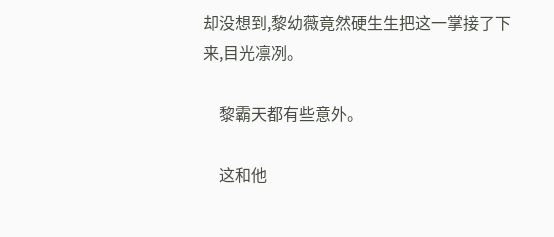却没想到,黎幼薇竟然硬生生把这一掌接了下来,目光凛冽。

    黎霸天都有些意外。

    这和他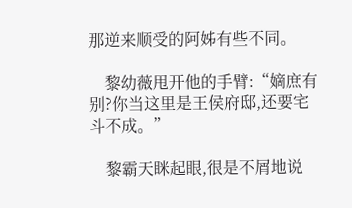那逆来顺受的阿姊有些不同。

    黎幼薇甩开他的手臂:“嫡庶有别?你当这里是王侯府邸,还要宅斗不成。”

    黎霸天眯起眼,很是不屑地说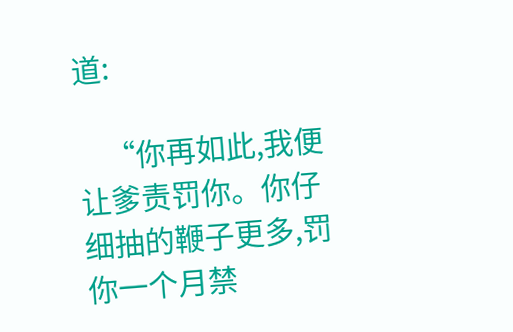道:

    “你再如此,我便让爹责罚你。你仔细抽的鞭子更多,罚你一个月禁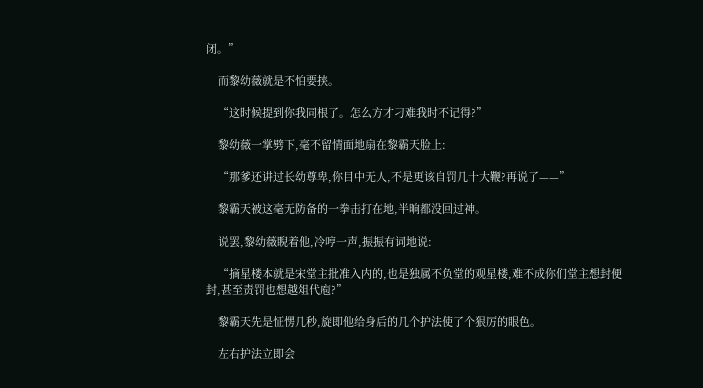闭。”

    而黎幼薇就是不怕要挟。

    “这时候提到你我同根了。怎么方才刁难我时不记得?”

    黎幼薇一掌劈下,毫不留情面地扇在黎霸天脸上:

    “那爹还讲过长幼尊卑,你目中无人,不是更该自罚几十大鞭?再说了——”

    黎霸天被这毫无防备的一拳击打在地,半晌都没回过神。

    说罢,黎幼薇睨着他,冷哼一声,振振有词地说:

    “摘星楼本就是宋堂主批准入内的,也是独属不负堂的观星楼,难不成你们堂主想封便封,甚至责罚也想越俎代庖?”

    黎霸天先是怔愣几秒,旋即他给身后的几个护法使了个狠厉的眼色。

    左右护法立即会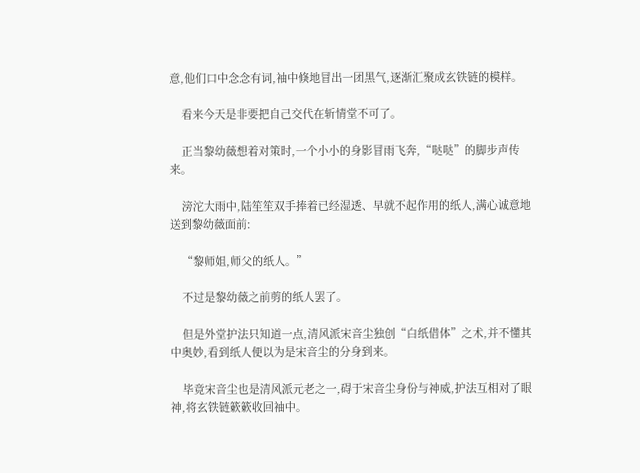意,他们口中念念有词,袖中倏地冒出一团黑气,逐渐汇聚成玄铁链的模样。

    看来今天是非要把自己交代在斩情堂不可了。

    正当黎幼薇想着对策时,一个小小的身影冒雨飞奔,“哒哒”的脚步声传来。

    滂沱大雨中,陆笙笙双手捧着已经湿透、早就不起作用的纸人,满心诚意地送到黎幼薇面前:

    “黎师姐,师父的纸人。”

    不过是黎幼薇之前剪的纸人罢了。

    但是外堂护法只知道一点,清风派宋音尘独创“白纸借体”之术,并不懂其中奥妙,看到纸人便以为是宋音尘的分身到来。

    毕竟宋音尘也是清风派元老之一,碍于宋音尘身份与神威,护法互相对了眼神,将玄铁链簌簌收回袖中。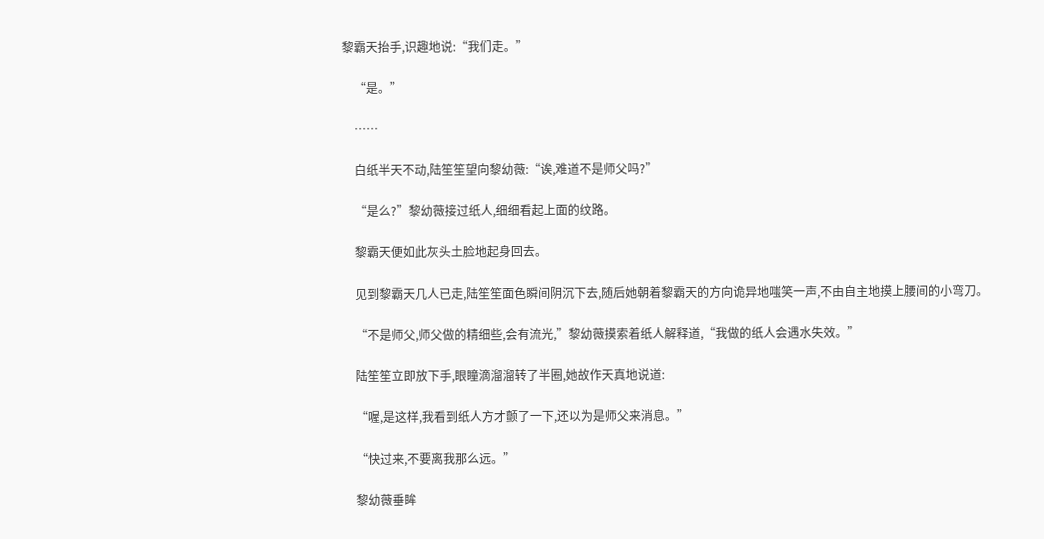黎霸天抬手,识趣地说:“我们走。”

    “是。”

    ……

    白纸半天不动,陆笙笙望向黎幼薇:“诶,难道不是师父吗?”

    “是么?”黎幼薇接过纸人,细细看起上面的纹路。

    黎霸天便如此灰头土脸地起身回去。

    见到黎霸天几人已走,陆笙笙面色瞬间阴沉下去,随后她朝着黎霸天的方向诡异地嗤笑一声,不由自主地摸上腰间的小弯刀。

    “不是师父,师父做的精细些,会有流光,”黎幼薇摸索着纸人解释道,“我做的纸人会遇水失效。”

    陆笙笙立即放下手,眼瞳滴溜溜转了半圈,她故作天真地说道:

    “喔,是这样,我看到纸人方才颤了一下,还以为是师父来消息。”

    “快过来,不要离我那么远。”

    黎幼薇垂眸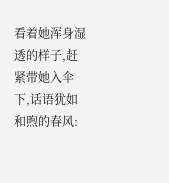看着她浑身湿透的样子,赶紧带她入伞下,话语犹如和煦的春风: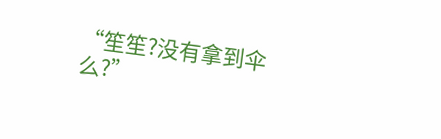“笙笙?没有拿到伞么?”